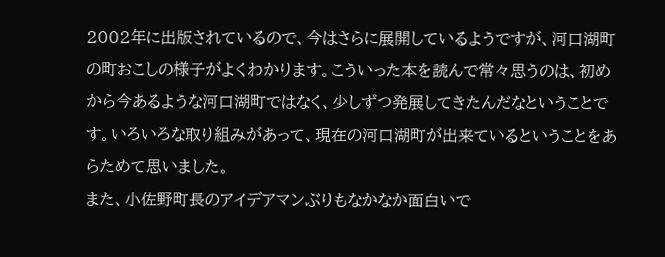2002年に出版されているので、今はさらに展開しているようですが、河口湖町の町おこしの様子がよくわかります。こういった本を読んで常々思うのは、初めから今あるような河口湖町ではなく、少しずつ発展してきたんだなということです。いろいろな取り組みがあって、現在の河口湖町が出来ているということをあらためて思いました。
また、小佐野町長のアイデアマンぶりもなかなか面白いで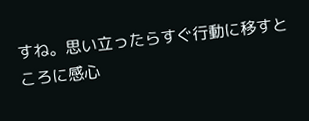すね。思い立ったらすぐ行動に移すところに感心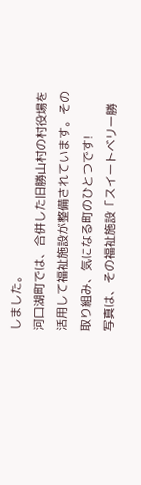しました。
河口湖町では、合併した旧勝山村の村役場を活用して福祉施設が整備されています。その取り組み、気になる町のひとつです!
写真は、その福祉施設「スイートベリー勝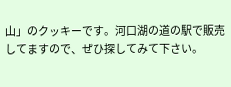山」のクッキーです。河口湖の道の駅で販売してますので、ぜひ探してみて下さい。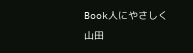Book人にやさしく 山田